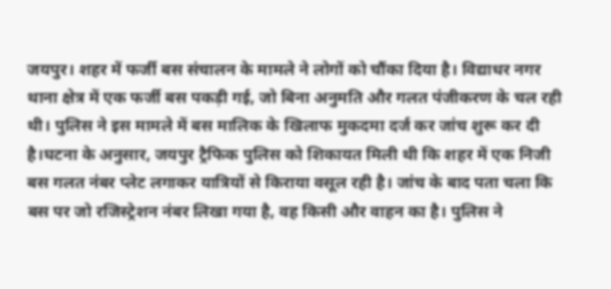जयपुर। शहर में फर्जी बस संचालन के मामले ने लोगों को चौंका दिया है। विद्याधर नगर थाना क्षेत्र में एक फर्जी बस पकड़ी गई, जो बिना अनुमति और गलत पंजीकरण के चल रही थी। पुलिस ने इस मामले में बस मालिक के खिलाफ मुकदमा दर्ज कर जांच शुरू कर दी है।घटना के अनुसार, जयपुर ट्रैफिक पुलिस को शिकायत मिली थी कि शहर में एक निजी बस गलत नंबर प्लेट लगाकर यात्रियों से किराया वसूल रही है। जांच के बाद पता चला कि बस पर जो रजिस्ट्रेशन नंबर लिखा गया है, वह किसी और वाहन का है। पुलिस ने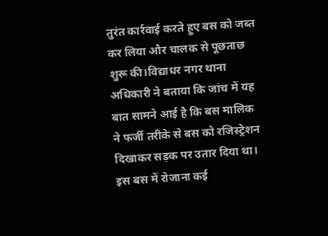तुरंत कार्रवाई करते हुए बस को जब्त कर लिया और चालक से पूछताछ शुरू की।विद्याधर नगर थाना अधिकारी ने बताया कि जांच में यह बात सामने आई है कि बस मालिक ने फर्जी तरीके से बस को रजिस्ट्रेशन दिखाकर सड़क पर उतार दिया था। इस बस में रोजाना कई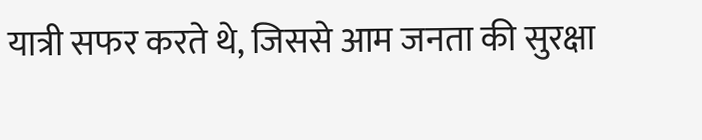यात्री सफर करते थे, जिससे आम जनता की सुरक्षा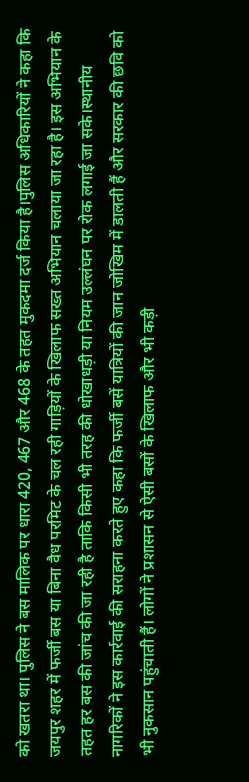को खतरा था। पुलिस ने बस मालिक पर धारा 420, 467 और 468 के तहत मुकदमा दर्ज किया है।पुलिस अधिकारियों ने कहा कि जयपुर शहर में फर्जी बस या बिना वैध परमिट के चल रही गाड़ियों के खिलाफ सख्त अभियान चलाया जा रहा है। इस अभियान के तहत हर बस की जांच की जा रही है ताकि किसी भी तरह की धोखाधड़ी या नियम उल्लंघन पर रोक लगाई जा सके।स्थानीय नागरिकों ने इस कार्रवाई की सराहना करते हुए कहा कि फर्जी बसें यात्रियों की जान जोखिम में डालती हैं और सरकार की छवि को भी नुकसान पहुंचाती हैं। लोगों ने प्रशासन से ऐसी बसों के खिलाफ और भी कड़ी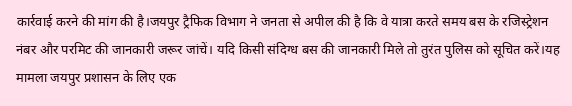कार्रवाई करने की मांग की है।जयपुर ट्रैफिक विभाग ने जनता से अपील की है कि वे यात्रा करते समय बस के रजिस्ट्रेशन नंबर और परमिट की जानकारी जरूर जांचें। यदि किसी संदिग्ध बस की जानकारी मिले तो तुरंत पुलिस को सूचित करें।यह मामला जयपुर प्रशासन के लिए एक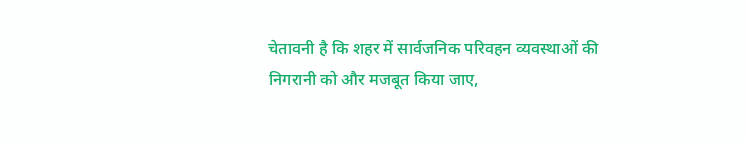चेतावनी है कि शहर में सार्वजनिक परिवहन व्यवस्थाओं की निगरानी को और मजबूत किया जाए,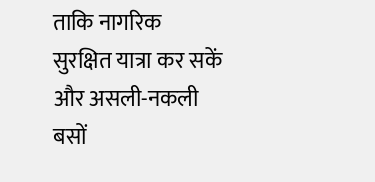ताकि नागरिक सुरक्षित यात्रा कर सकें और असली-नकली बसों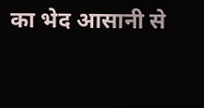का भेद आसानी से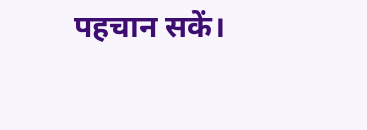पहचान सकें।